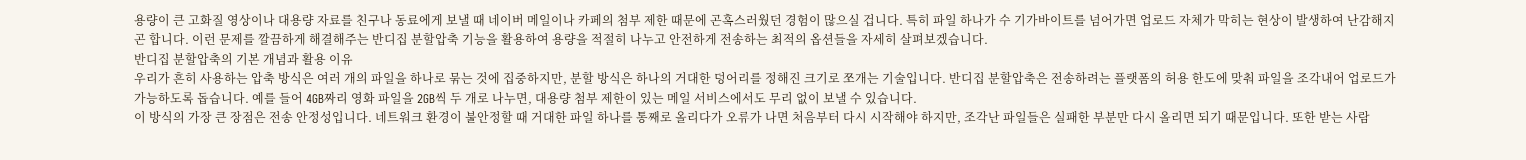용량이 큰 고화질 영상이나 대용량 자료를 친구나 동료에게 보낼 때 네이버 메일이나 카페의 첨부 제한 때문에 곤혹스러웠던 경험이 많으실 겁니다. 특히 파일 하나가 수 기가바이트를 넘어가면 업로드 자체가 막히는 현상이 발생하여 난감해지곤 합니다. 이런 문제를 깔끔하게 해결해주는 반디집 분할압축 기능을 활용하여 용량을 적절히 나누고 안전하게 전송하는 최적의 옵션들을 자세히 살펴보겠습니다.
반디집 분할압축의 기본 개념과 활용 이유
우리가 흔히 사용하는 압축 방식은 여러 개의 파일을 하나로 묶는 것에 집중하지만, 분할 방식은 하나의 거대한 덩어리를 정해진 크기로 쪼개는 기술입니다. 반디집 분할압축은 전송하려는 플랫폼의 허용 한도에 맞춰 파일을 조각내어 업로드가 가능하도록 돕습니다. 예를 들어 4GB짜리 영화 파일을 2GB씩 두 개로 나누면, 대용량 첨부 제한이 있는 메일 서비스에서도 무리 없이 보낼 수 있습니다.
이 방식의 가장 큰 장점은 전송 안정성입니다. 네트워크 환경이 불안정할 때 거대한 파일 하나를 통째로 올리다가 오류가 나면 처음부터 다시 시작해야 하지만, 조각난 파일들은 실패한 부분만 다시 올리면 되기 때문입니다. 또한 받는 사람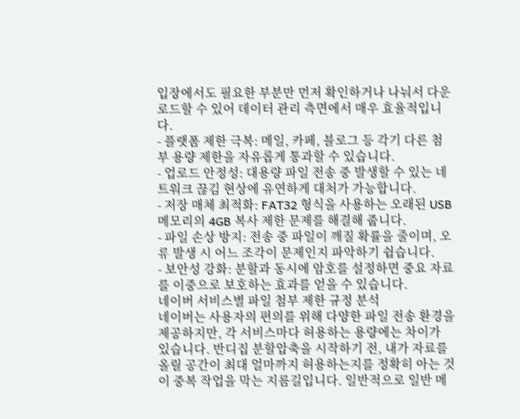입장에서도 필요한 부분만 먼저 확인하거나 나눠서 다운로드할 수 있어 데이터 관리 측면에서 매우 효율적입니다.
- 플랫폼 제한 극복: 메일, 카페, 블로그 등 각기 다른 첨부 용량 제한을 자유롭게 통과할 수 있습니다.
- 업로드 안정성: 대용량 파일 전송 중 발생할 수 있는 네트워크 끊김 현상에 유연하게 대처가 가능합니다.
- 저장 매체 최적화: FAT32 형식을 사용하는 오래된 USB 메모리의 4GB 복사 제한 문제를 해결해 줍니다.
- 파일 손상 방지: 전송 중 파일이 깨질 확률을 줄이며, 오류 발생 시 어느 조각이 문제인지 파악하기 쉽습니다.
- 보안성 강화: 분할과 동시에 암호를 설정하면 중요 자료를 이중으로 보호하는 효과를 얻을 수 있습니다.
네이버 서비스별 파일 첨부 제한 규정 분석
네이버는 사용자의 편의를 위해 다양한 파일 전송 환경을 제공하지만, 각 서비스마다 허용하는 용량에는 차이가 있습니다. 반디집 분할압축을 시작하기 전, 내가 자료를 올릴 공간이 최대 얼마까지 허용하는지를 정확히 아는 것이 중복 작업을 막는 지름길입니다. 일반적으로 일반 메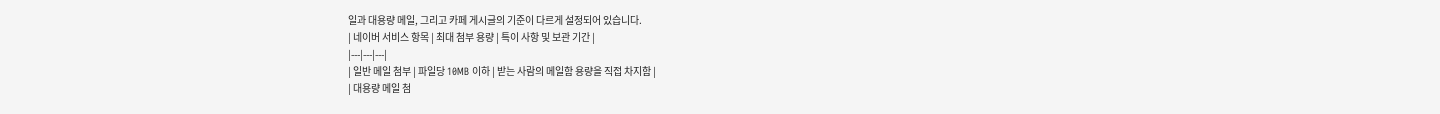일과 대용량 메일, 그리고 카페 게시글의 기준이 다르게 설정되어 있습니다.
| 네이버 서비스 항목 | 최대 첨부 용량 | 특이 사항 및 보관 기간 |
|---|---|---|
| 일반 메일 첨부 | 파일당 10MB 이하 | 받는 사람의 메일함 용량을 직접 차지함 |
| 대용량 메일 첨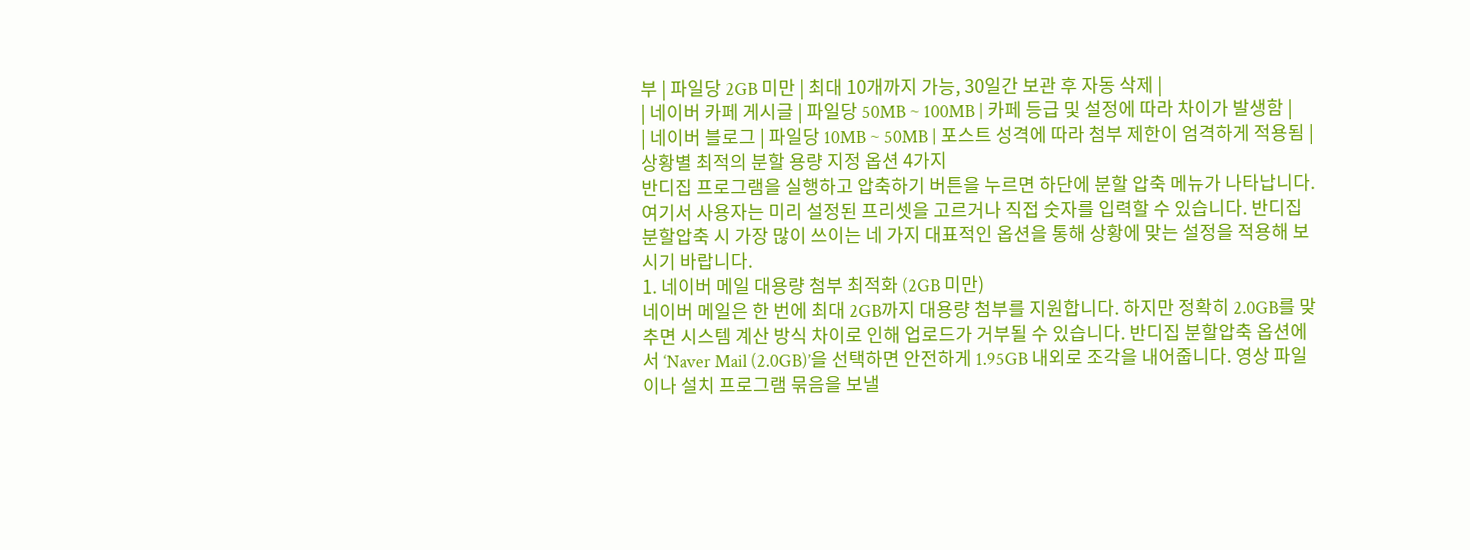부 | 파일당 2GB 미만 | 최대 10개까지 가능, 30일간 보관 후 자동 삭제 |
| 네이버 카페 게시글 | 파일당 50MB ~ 100MB | 카페 등급 및 설정에 따라 차이가 발생함 |
| 네이버 블로그 | 파일당 10MB ~ 50MB | 포스트 성격에 따라 첨부 제한이 엄격하게 적용됨 |
상황별 최적의 분할 용량 지정 옵션 4가지
반디집 프로그램을 실행하고 압축하기 버튼을 누르면 하단에 분할 압축 메뉴가 나타납니다. 여기서 사용자는 미리 설정된 프리셋을 고르거나 직접 숫자를 입력할 수 있습니다. 반디집 분할압축 시 가장 많이 쓰이는 네 가지 대표적인 옵션을 통해 상황에 맞는 설정을 적용해 보시기 바랍니다.
1. 네이버 메일 대용량 첨부 최적화 (2GB 미만)
네이버 메일은 한 번에 최대 2GB까지 대용량 첨부를 지원합니다. 하지만 정확히 2.0GB를 맞추면 시스템 계산 방식 차이로 인해 업로드가 거부될 수 있습니다. 반디집 분할압축 옵션에서 ‘Naver Mail (2.0GB)’을 선택하면 안전하게 1.95GB 내외로 조각을 내어줍니다. 영상 파일이나 설치 프로그램 묶음을 보낼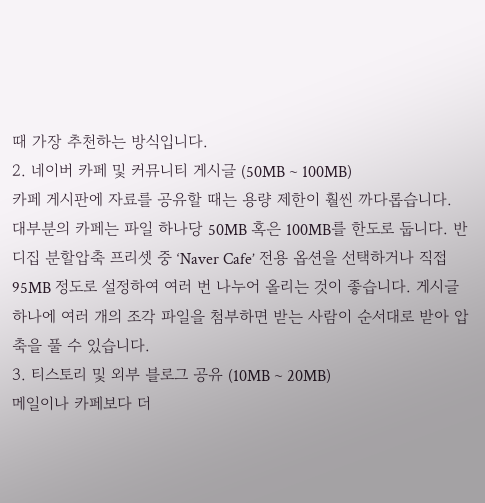때 가장 추천하는 방식입니다.
2. 네이버 카페 및 커뮤니티 게시글 (50MB ~ 100MB)
카페 게시판에 자료를 공유할 때는 용량 제한이 훨씬 까다롭습니다. 대부분의 카페는 파일 하나당 50MB 혹은 100MB를 한도로 둡니다. 반디집 분할압축 프리셋 중 ‘Naver Cafe’ 전용 옵션을 선택하거나 직접 95MB 정도로 설정하여 여러 번 나누어 올리는 것이 좋습니다. 게시글 하나에 여러 개의 조각 파일을 첨부하면 받는 사람이 순서대로 받아 압축을 풀 수 있습니다.
3. 티스토리 및 외부 블로그 공유 (10MB ~ 20MB)
메일이나 카페보다 더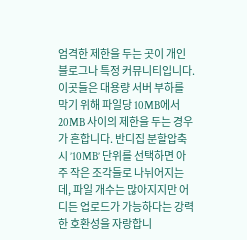엄격한 제한을 두는 곳이 개인 블로그나 특정 커뮤니티입니다. 이곳들은 대용량 서버 부하를 막기 위해 파일당 10MB에서 20MB 사이의 제한을 두는 경우가 흔합니다. 반디집 분할압축 시 ’10MB’ 단위를 선택하면 아주 작은 조각들로 나뉘어지는데, 파일 개수는 많아지지만 어디든 업로드가 가능하다는 강력한 호환성을 자랑합니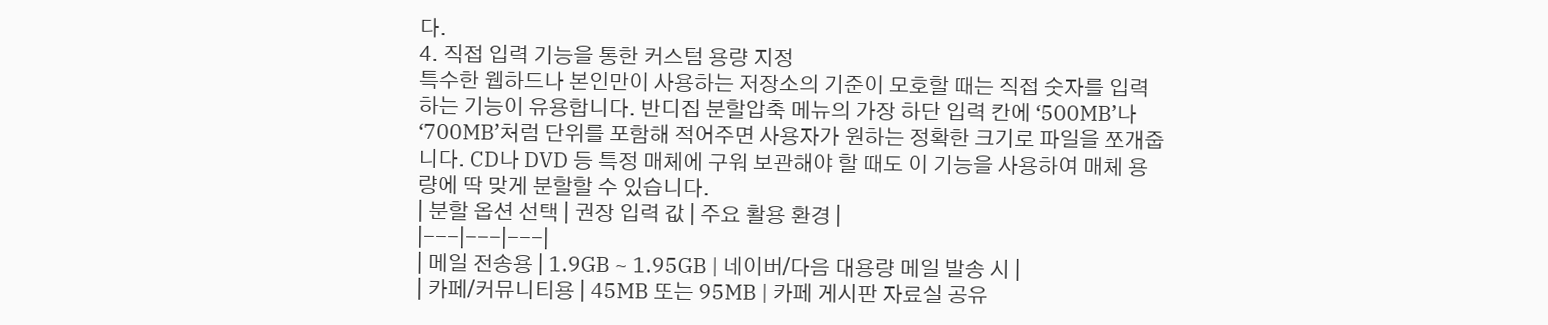다.
4. 직접 입력 기능을 통한 커스텀 용량 지정
특수한 웹하드나 본인만이 사용하는 저장소의 기준이 모호할 때는 직접 숫자를 입력하는 기능이 유용합니다. 반디집 분할압축 메뉴의 가장 하단 입력 칸에 ‘500MB’나 ‘700MB’처럼 단위를 포함해 적어주면 사용자가 원하는 정확한 크기로 파일을 쪼개줍니다. CD나 DVD 등 특정 매체에 구워 보관해야 할 때도 이 기능을 사용하여 매체 용량에 딱 맞게 분할할 수 있습니다.
| 분할 옵션 선택 | 권장 입력 값 | 주요 활용 환경 |
|---|---|---|
| 메일 전송용 | 1.9GB ~ 1.95GB | 네이버/다음 대용량 메일 발송 시 |
| 카페/커뮤니티용 | 45MB 또는 95MB | 카페 게시판 자료실 공유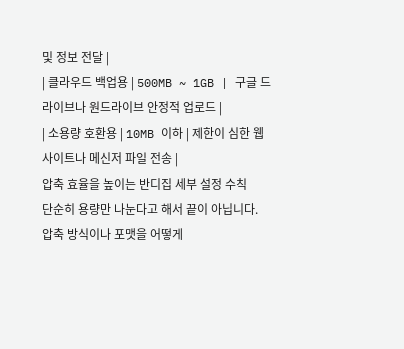및 정보 전달 |
| 클라우드 백업용 | 500MB ~ 1GB | 구글 드라이브나 원드라이브 안정적 업로드 |
| 소용량 호환용 | 10MB 이하 | 제한이 심한 웹사이트나 메신저 파일 전송 |
압축 효율을 높이는 반디집 세부 설정 수칙
단순히 용량만 나눈다고 해서 끝이 아닙니다. 압축 방식이나 포맷을 어떻게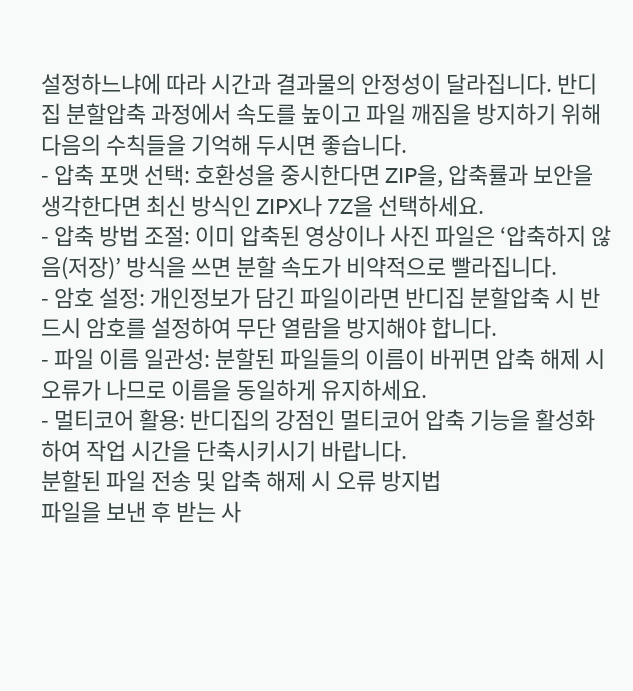설정하느냐에 따라 시간과 결과물의 안정성이 달라집니다. 반디집 분할압축 과정에서 속도를 높이고 파일 깨짐을 방지하기 위해 다음의 수칙들을 기억해 두시면 좋습니다.
- 압축 포맷 선택: 호환성을 중시한다면 ZIP을, 압축률과 보안을 생각한다면 최신 방식인 ZIPX나 7Z을 선택하세요.
- 압축 방법 조절: 이미 압축된 영상이나 사진 파일은 ‘압축하지 않음(저장)’ 방식을 쓰면 분할 속도가 비약적으로 빨라집니다.
- 암호 설정: 개인정보가 담긴 파일이라면 반디집 분할압축 시 반드시 암호를 설정하여 무단 열람을 방지해야 합니다.
- 파일 이름 일관성: 분할된 파일들의 이름이 바뀌면 압축 해제 시 오류가 나므로 이름을 동일하게 유지하세요.
- 멀티코어 활용: 반디집의 강점인 멀티코어 압축 기능을 활성화하여 작업 시간을 단축시키시기 바랍니다.
분할된 파일 전송 및 압축 해제 시 오류 방지법
파일을 보낸 후 받는 사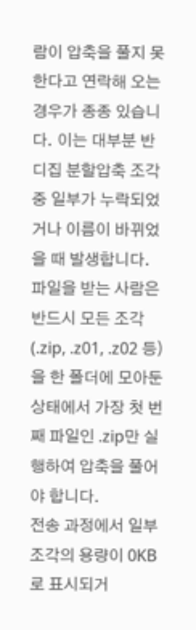람이 압축을 풀지 못한다고 연락해 오는 경우가 종종 있습니다. 이는 대부분 반디집 분할압축 조각 중 일부가 누락되었거나 이름이 바뀌었을 때 발생합니다. 파일을 받는 사람은 반드시 모든 조각(.zip, .z01, .z02 등)을 한 폴더에 모아둔 상태에서 가장 첫 번째 파일인 .zip만 실행하여 압축을 풀어야 합니다.
전송 과정에서 일부 조각의 용량이 0KB로 표시되거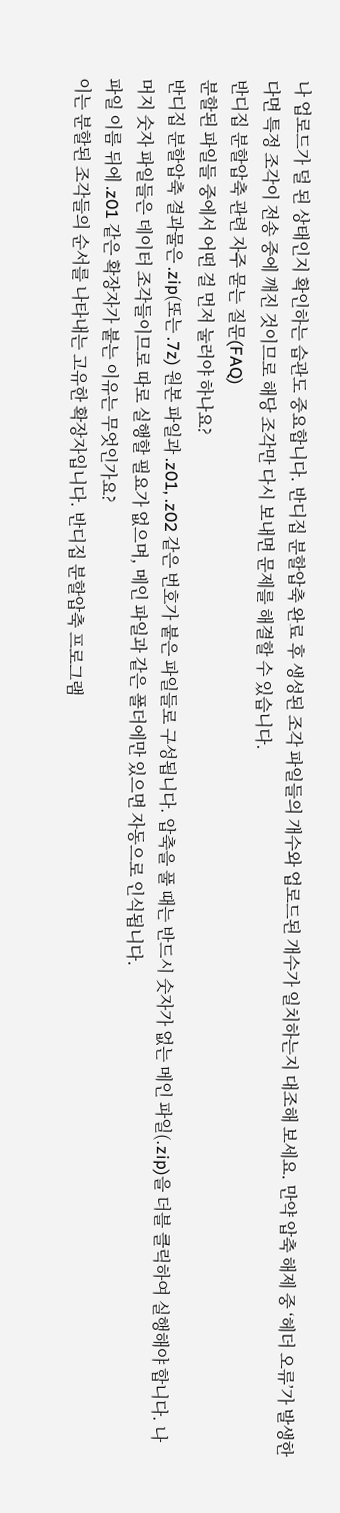나 업로드가 덜 된 상태인지 확인하는 습관도 중요합니다. 반디집 분할압축 완료 후 생성된 조각 파일들의 개수와 업로드된 개수가 일치하는지 대조해 보세요. 만약 압축 해제 중 ‘헤더 오류’가 발생한다면 특정 조각이 전송 중에 깨진 것이므로 해당 조각만 다시 보내면 문제를 해결할 수 있습니다.
반디집 분할압축 관련 자주 묻는 질문(FAQ)
분할된 파일들 중에서 어떤 걸 먼저 눌러야 하나요?
반디집 분할압축 결과물은 .zip(또는 .7z) 원본 파일과 .z01, .z02 같은 번호가 붙은 파일들로 구성됩니다. 압축을 풀 때는 반드시 숫자가 없는 메인 파일(.zip)을 더블 클릭하여 실행해야 합니다. 나머지 숫자 파일들은 데이터 조각들이므로 따로 실행할 필요가 없으며, 메인 파일과 같은 폴더에만 있으면 자동으로 인식됩니다.
파일 이름 뒤에 .z01 같은 확장자가 붙는 이유는 무엇인가요?
이는 분할된 조각들의 순서를 나타내는 고유한 확장자입니다. 반디집 분할압축 프로그램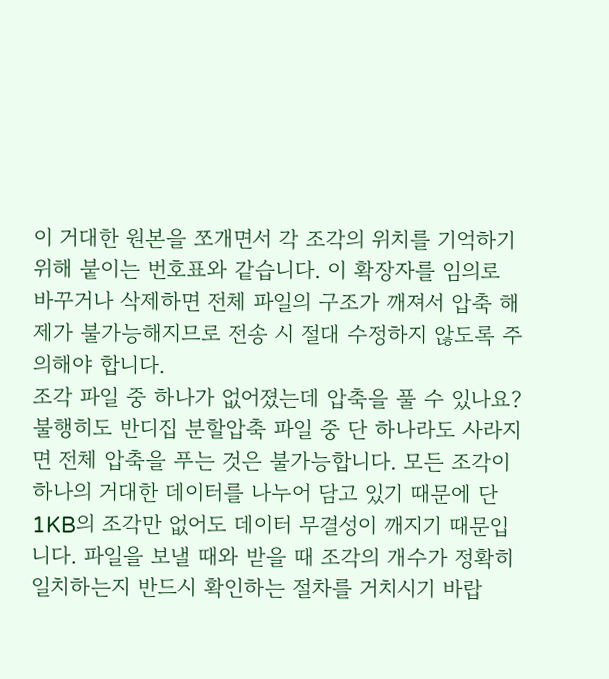이 거대한 원본을 쪼개면서 각 조각의 위치를 기억하기 위해 붙이는 번호표와 같습니다. 이 확장자를 임의로 바꾸거나 삭제하면 전체 파일의 구조가 깨져서 압축 해제가 불가능해지므로 전송 시 절대 수정하지 않도록 주의해야 합니다.
조각 파일 중 하나가 없어졌는데 압축을 풀 수 있나요?
불행히도 반디집 분할압축 파일 중 단 하나라도 사라지면 전체 압축을 푸는 것은 불가능합니다. 모든 조각이 하나의 거대한 데이터를 나누어 담고 있기 때문에 단 1KB의 조각만 없어도 데이터 무결성이 깨지기 때문입니다. 파일을 보낼 때와 받을 때 조각의 개수가 정확히 일치하는지 반드시 확인하는 절차를 거치시기 바랍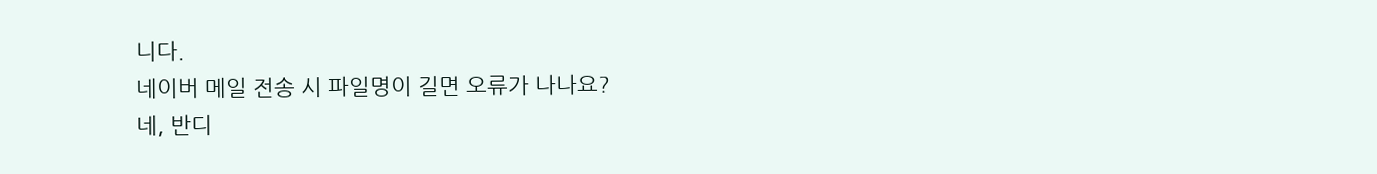니다.
네이버 메일 전송 시 파일명이 길면 오류가 나나요?
네, 반디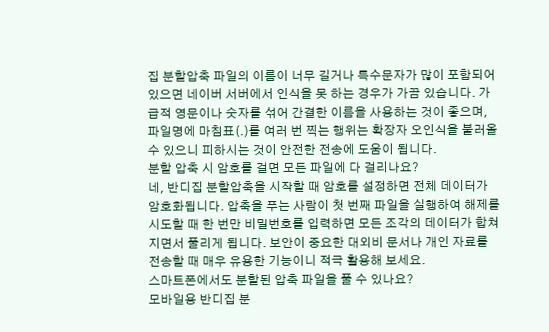집 분할압축 파일의 이름이 너무 길거나 특수문자가 많이 포함되어 있으면 네이버 서버에서 인식을 못 하는 경우가 가끔 있습니다. 가급적 영문이나 숫자를 섞어 간결한 이름을 사용하는 것이 좋으며, 파일명에 마침표(.)를 여러 번 찍는 행위는 확장자 오인식을 불러올 수 있으니 피하시는 것이 안전한 전송에 도움이 됩니다.
분할 압축 시 암호를 걸면 모든 파일에 다 걸리나요?
네, 반디집 분할압축을 시작할 때 암호를 설정하면 전체 데이터가 암호화됩니다. 압축을 푸는 사람이 첫 번째 파일을 실행하여 해제를 시도할 때 한 번만 비밀번호를 입력하면 모든 조각의 데이터가 합쳐지면서 풀리게 됩니다. 보안이 중요한 대외비 문서나 개인 자료를 전송할 때 매우 유용한 기능이니 적극 활용해 보세요.
스마트폰에서도 분할된 압축 파일을 풀 수 있나요?
모바일용 반디집 분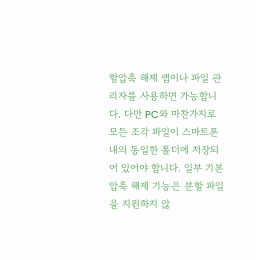할압축 해제 앱이나 파일 관리자를 사용하면 가능합니다. 다만 PC와 마찬가지로 모든 조각 파일이 스마트폰 내의 동일한 폴더에 저장되어 있어야 합니다. 일부 기본 압축 해제 기능은 분할 파일을 지원하지 않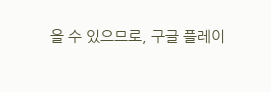을 수 있으므로, 구글 플레이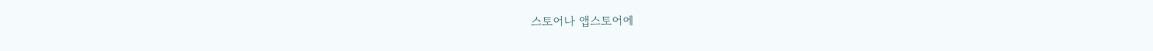스토어나 앱스토어에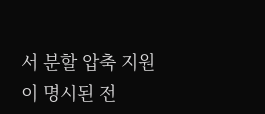서 분할 압축 지원이 명시된 전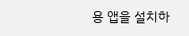용 앱을 설치하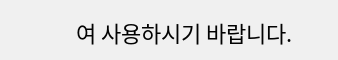여 사용하시기 바랍니다.